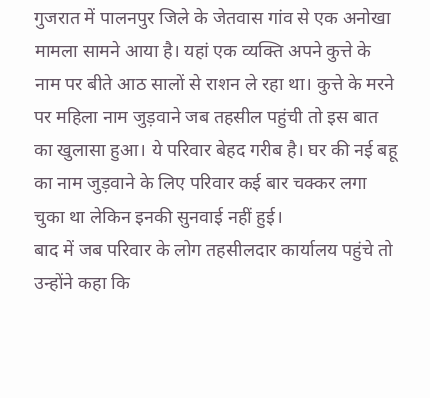गुजरात में पालनपुर जिले के जेतवास गांव से एक अनोखा मामला सामने आया है। यहां एक व्यक्ति अपने कुत्ते के नाम पर बीते आठ सालों से राशन ले रहा था। कुत्ते के मरने पर महिला नाम जुड़वाने जब तहसील पहुंची तो इस बात का खुलासा हुआ। ये परिवार बेहद गरीब है। घर की नई बहू का नाम जुड़वाने के लिए परिवार कई बार चक्कर लगा चुका था लेकिन इनकी सुनवाई नहीं हुई।
बाद में जब परिवार के लोग तहसीलदार कार्यालय पहुंचे तो उन्होंने कहा कि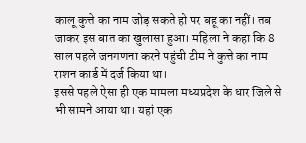कालू कुत्ते का नाम जोड़ सकते हो पर बहू का नहीं। तब जाकर इस बात का खुलासा हुआ। महिला ने कहा कि 8 साल पहले जनगणना करने पहुंची टीम ने कुत्ते का नाम राशन कार्ड में दर्ज किया था।
इससे पहले ऐसा ही एक मामला मध्यप्रदेश के धार जिले से भी सामने आया था। यहां एक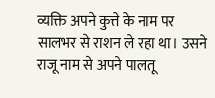व्यक्ति अपने कुत्ते के नाम पर सालभर से राशन ले रहा था। उसने राजू नाम से अपने पालतू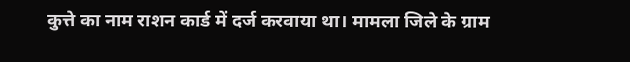कुत्ते का नाम राशन कार्ड में दर्ज करवाया था। मामला जिले के ग्राम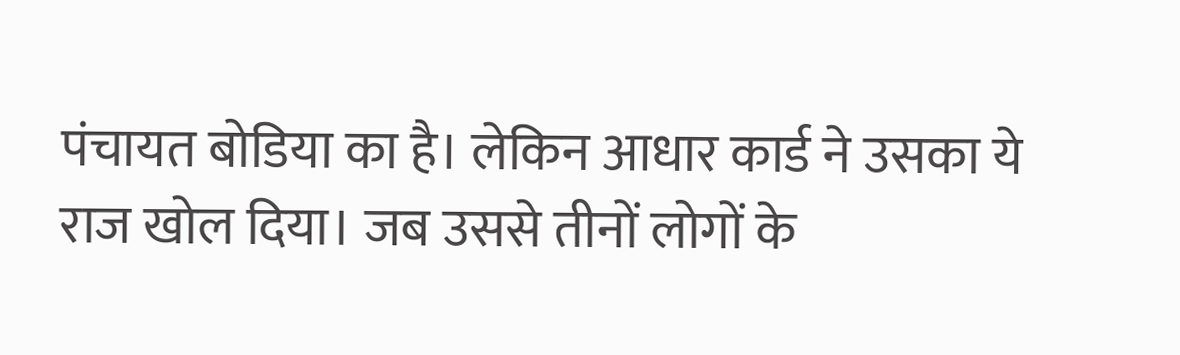पंचायत बोडिया का है। लेकिन आधार कार्ड ने उसका ये राज खोल दिया। जब उससे तीनों लोगों के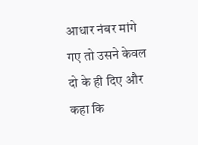आधार नंबर मांगे गए तो उसने केवल दो के ही दिए और कहा कि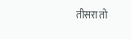तीसरा तो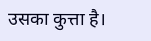उसका कुत्ता है।